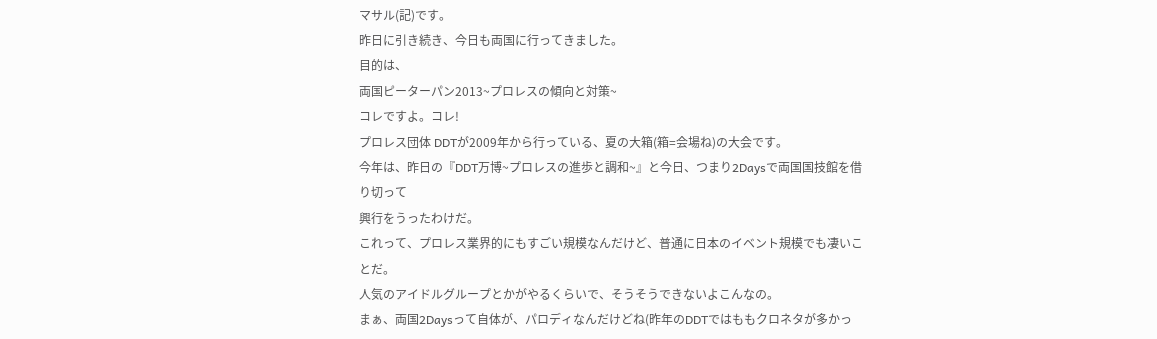マサル(記)です。
昨日に引き続き、今日も両国に行ってきました。
目的は、
両国ピーターパン2013~プロレスの傾向と対策~
コレですよ。コレ!
プロレス団体 DDTが2009年から行っている、夏の大箱(箱=会場ね)の大会です。
今年は、昨日の『DDT万博~プロレスの進歩と調和~』と今日、つまり2Daysで両国国技館を借り切って
興行をうったわけだ。
これって、プロレス業界的にもすごい規模なんだけど、普通に日本のイベント規模でも凄いことだ。
人気のアイドルグループとかがやるくらいで、そうそうできないよこんなの。
まぁ、両国2Daysって自体が、パロディなんだけどね(昨年のDDTではももクロネタが多かっ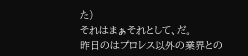た)
それはまぁそれとして、だ。
昨日のはプロレス以外の業界との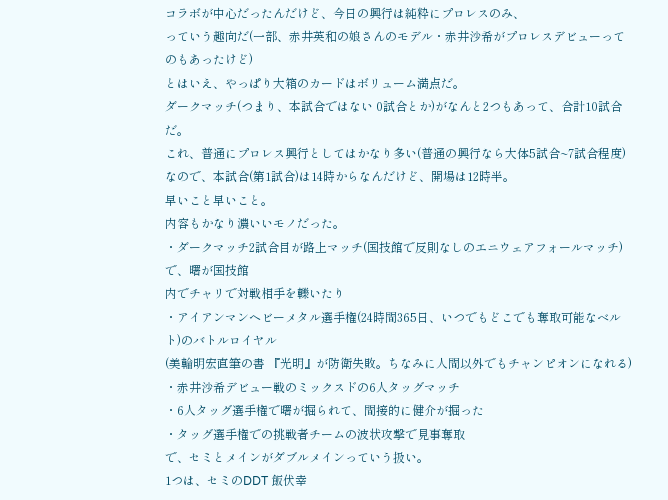コラボが中心だったんだけど、今日の興行は純粋にプロレスのみ、
っていう趣向だ(一部、赤井英和の娘さんのモデル・赤井沙希がプロレスデビューってのもあったけど)
とはいえ、やっぱり大箱のカードはボリューム満点だ。
ダークマッチ(つまり、本試合ではない 0試合とか)がなんと2つもあって、合計10試合だ。
これ、普通にプロレス興行としてはかなり多い(普通の興行なら大体5試合~7試合程度)
なので、本試合(第1試合)は14時からなんだけど、開場は12時半。
早いこと早いこと。
内容もかなり濃いいモノだった。
・ダークマッチ2試合目が路上マッチ(国技館で反則なしのエニウェアフォールマッチ)で、曙が国技館
内でチャリで対戦相手を轢いたり
・アイアンマンヘビーメタル選手権(24時間365日、いつでもどこでも奪取可能なベルト)のバトルロイヤル
(美輪明宏直筆の書 『光明』が防衛失敗。ちなみに人間以外でもチャンピオンになれる)
・赤井沙希デビュー戦のミックスドの6人タッグマッチ
・6人タッグ選手権で曙が掘られて、間接的に健介が掘った
・タッグ選手権での挑戦者チームの波状攻撃で見事奪取
で、セミとメインがダブルメインっていう扱い。
1つは、セミのDDT 飯伏幸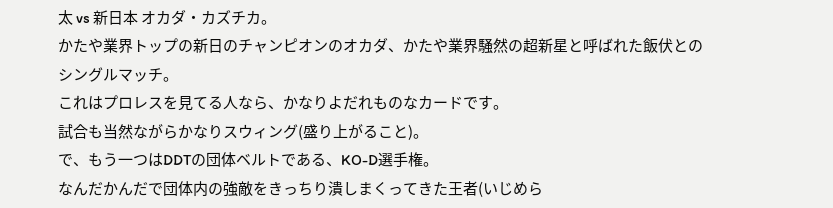太 vs 新日本 オカダ・カズチカ。
かたや業界トップの新日のチャンピオンのオカダ、かたや業界騒然の超新星と呼ばれた飯伏との
シングルマッチ。
これはプロレスを見てる人なら、かなりよだれものなカードです。
試合も当然ながらかなりスウィング(盛り上がること)。
で、もう一つはDDTの団体ベルトである、KO-D選手権。
なんだかんだで団体内の強敵をきっちり潰しまくってきた王者(いじめら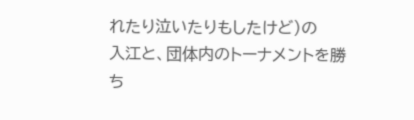れたり泣いたりもしたけど)の
入江と、団体内のトーナメントを勝ち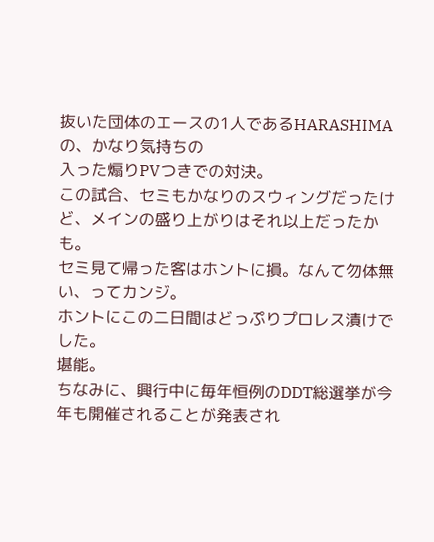抜いた団体のエースの1人であるHARASHIMAの、かなり気持ちの
入った煽りPVつきでの対決。
この試合、セミもかなりのスウィングだったけど、メインの盛り上がりはそれ以上だったかも。
セミ見て帰った客はホントに損。なんて勿体無い、ってカンジ。
ホントにこの二日間はどっぷりプロレス漬けでした。
堪能。
ちなみに、興行中に毎年恒例のDDT総選挙が今年も開催されることが発表され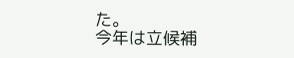た。
今年は立候補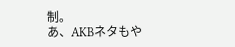制。
あ、AKBネタもや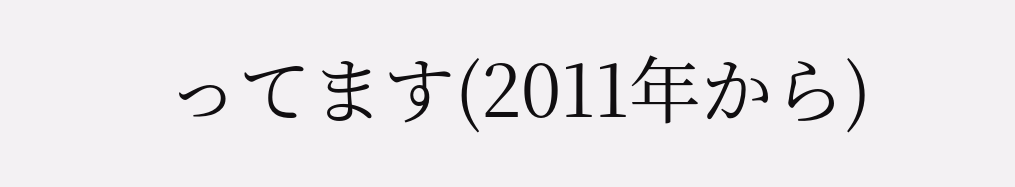ってます(2011年から)